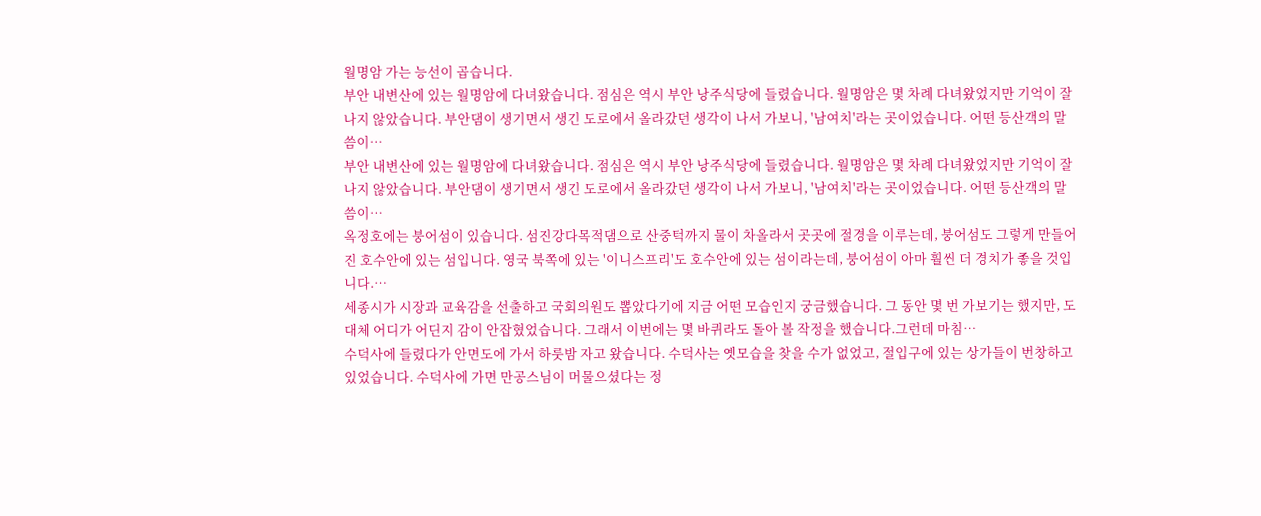월명암 가는 능선이 곱습니다.
부안 내변산에 있는 월명암에 다녀왔습니다. 점심은 역시 부안 낭주식당에 들렸습니다. 월명암은 몇 차례 다녀왔었지만 기억이 잘 나지 않았습니다. 부안댐이 생기면서 생긴 도로에서 올라갔던 생각이 나서 가보니, '남여치'라는 곳이었습니다. 어떤 등산객의 말씀이…
부안 내변산에 있는 월명암에 다녀왔습니다. 점심은 역시 부안 낭주식당에 들렸습니다. 월명암은 몇 차례 다녀왔었지만 기억이 잘 나지 않았습니다. 부안댐이 생기면서 생긴 도로에서 올라갔던 생각이 나서 가보니, '남여치'라는 곳이었습니다. 어떤 등산객의 말씀이…
옥정호에는 붕어섬이 있습니다. 섬진강다목적댐으로 산중턱까지 물이 차올라서 곳곳에 절경을 이루는데, 붕어섬도 그렇게 만들어진 호수안에 있는 섬입니다. 영국 북쪽에 있는 '이니스프리'도 호수안에 있는 섬이라는데, 붕어섬이 아마 훨씬 더 경치가 좋을 것입니다.…
세종시가 시장과 교육감을 선출하고 국회의원도 뽑았다기에 지금 어떤 모습인지 궁금했습니다. 그 동안 몇 번 가보기는 했지만, 도대체 어디가 어딘지 감이 안잡혔었습니다. 그래서 이번에는 몇 바퀴라도 돌아 볼 작정을 했습니다.그런데 마침…
수덕사에 들렸다가 안면도에 가서 하룻밤 자고 왔습니다. 수덕사는 옛모습을 찾을 수가 없었고, 절입구에 있는 상가들이 번창하고 있었습니다. 수덕사에 가면 만공스님이 머물으셨다는 정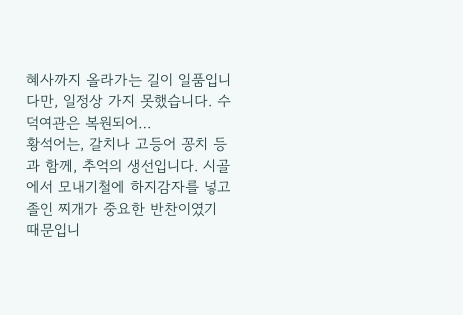혜사까지 올라가는 길이 일품입니다만, 일정상 가지 못했습니다. 수덕여관은 복원되어…
황석어는, 갈치나 고등어 꽁치 등과 함께, 추억의 생선입니다. 시골에서 모내기철에 하지감자를 넣고 졸인 찌개가 중요한 반찬이였기 때문입니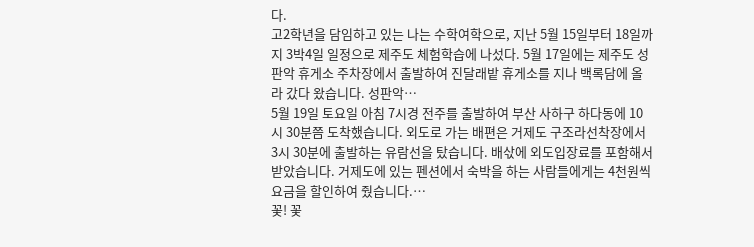다.
고2학년을 담임하고 있는 나는 수학여학으로, 지난 5월 15일부터 18일까지 3박4일 일정으로 제주도 체험학습에 나섰다. 5월 17일에는 제주도 성판악 휴게소 주차장에서 출발하여 진달래밭 휴게소를 지나 백록담에 올라 갔다 왔습니다. 성판악…
5월 19일 토요일 아침 7시경 전주를 출발하여 부산 사하구 하다동에 10시 30분쯤 도착했습니다. 외도로 가는 배편은 거제도 구조라선착장에서 3시 30분에 출발하는 유람선을 탔습니다. 배삯에 외도입장료를 포함해서 받았습니다. 거제도에 있는 펜션에서 숙박을 하는 사람들에게는 4천원씩 요금을 할인하여 줬습니다.…
꽃! 꽃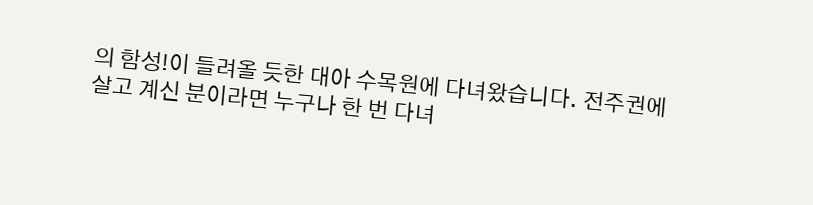의 함성!이 들려올 듯한 대아 수목원에 다녀왔습니다. 전주권에 살고 계신 분이라면 누구나 한 번 다녀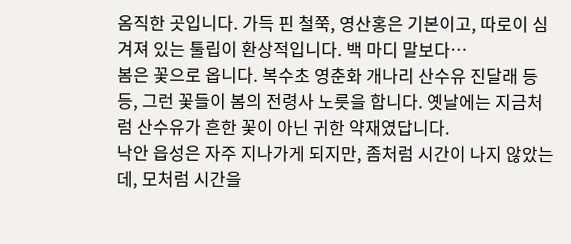옴직한 곳입니다. 가득 핀 철쭉, 영산홍은 기본이고, 따로이 심겨져 있는 툴립이 환상적입니다. 백 마디 말보다…
봄은 꽃으로 옵니다. 복수초 영춘화 개나리 산수유 진달래 등등, 그런 꽃들이 봄의 전령사 노릇을 합니다. 옛날에는 지금처럼 산수유가 흔한 꽃이 아닌 귀한 약재였답니다.
낙안 읍성은 자주 지나가게 되지만, 좀처럼 시간이 나지 않았는데, 모처럼 시간을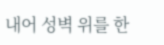내어 성벽 위를 한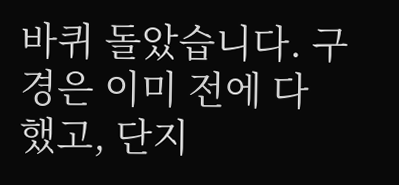바퀴 돌았습니다. 구경은 이미 전에 다 했고, 단지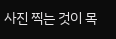사진 찍는 것이 목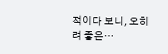적이다 보니, 오히려 좋은…